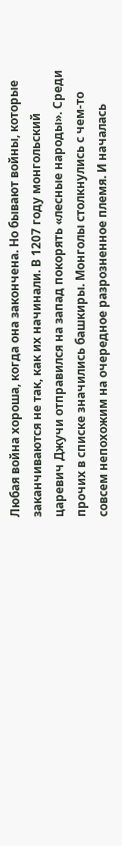Любая война хороша, когда она закончена. Но бывают войны, которые заканчиваются не так, как их начинали. В 1207 году монгольский царевич Джучи отправился на запад покорять «лесные народы». Среди прочих в списке значились башкиры. Монголы столкнулись с чем-то совсем непохожим на очередное разрозненное племя. И началась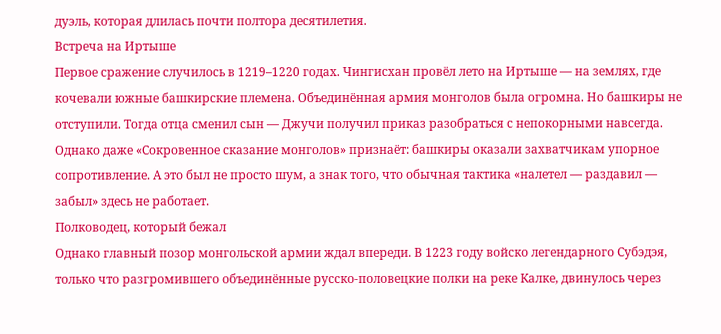дуэль, которая длилась почти полтора десятилетия.
Встреча на Иртыше
Первое сражение случилось в 1219–1220 годах. Чингисхан провёл лето на Иртыше — на землях, где кочевали южные башкирские племена. Объединённая армия монголов была огромна. Но башкиры не отступили. Тогда отца сменил сын — Джучи получил приказ разобраться с непокорными навсегда. Однако даже «Сокровенное сказание монголов» признаёт: башкиры оказали захватчикам упорное сопротивление. А это был не просто шум, а знак того, что обычная тактика «налетел — раздавил — забыл» здесь не работает.
Полководец, который бежал
Однако главный позор монгольской армии ждал впереди. В 1223 году войско легендарного Субэдэя, только что разгромившего объединённые русско-половецкие полки на реке Калке, двинулось через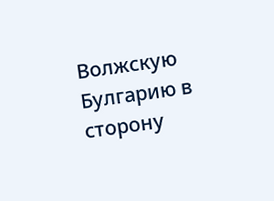Волжскую Булгарию в сторону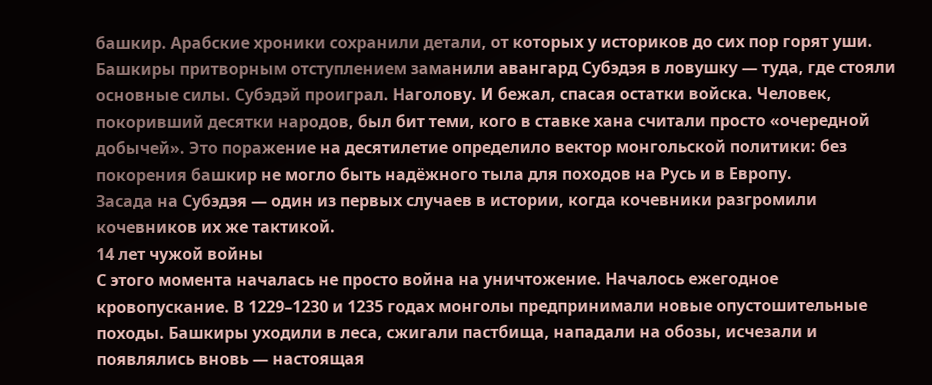башкир. Арабские хроники сохранили детали, от которых у историков до сих пор горят уши. Башкиры притворным отступлением заманили авангард Субэдэя в ловушку — туда, где стояли основные силы. Субэдэй проиграл. Наголову. И бежал, спасая остатки войска. Человек, покоривший десятки народов, был бит теми, кого в ставке хана считали просто «очередной добычей». Это поражение на десятилетие определило вектор монгольской политики: без покорения башкир не могло быть надёжного тыла для походов на Русь и в Европу.
Засада на Субэдэя — один из первых случаев в истории, когда кочевники разгромили кочевников их же тактикой.
14 лет чужой войны
С этого момента началась не просто война на уничтожение. Началось ежегодное кровопускание. В 1229–1230 и 1235 годах монголы предпринимали новые опустошительные походы. Башкиры уходили в леса, сжигали пастбища, нападали на обозы, исчезали и появлялись вновь — настоящая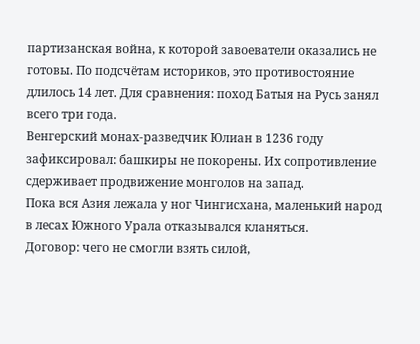партизанская война, к которой завоеватели оказались не готовы. По подсчётам историков, это противостояние длилось 14 лет. Для сравнения: поход Батыя на Русь занял всего три года.
Венгерский монах-разведчик Юлиан в 1236 году зафиксировал: башкиры не покорены. Их сопротивление сдерживает продвижение монголов на запад.
Пока вся Азия лежала у ног Чингисхана, маленький народ в лесах Южного Урала отказывался кланяться.
Договор: чего не смогли взять силой,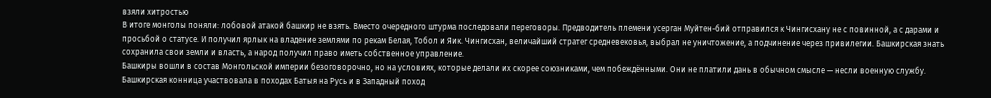взяли хитростью
В итоге монголы поняли: лобовой атакой башкир не взять. Вместо очередного штурма последовали переговоры. Предводитель племени усерган Муйтен-бий отправился к Чингисхану не с повинной, а с дарами и просьбой о статусе. И получил ярлык на владение землями по рекам Белая, Тобол и Яик. Чингисхан, величайший стратег средневековья, выбрал не уничтожение, а подчинение через привилегии. Башкирская знать сохранила свои земли и власть, а народ получил право иметь собственное управление.
Башкиры вошли в состав Монгольской империи безоговорочно, но на условиях, которые делали их скорее союзниками, чем побеждёнными. Они не платили дань в обычном смысле — несли военную службу. Башкирская конница участвовала в походах Батыя на Русь и в Западный поход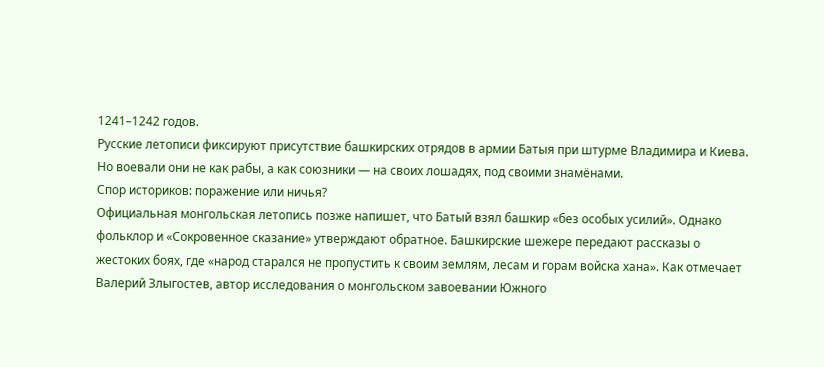1241–1242 годов.
Русские летописи фиксируют присутствие башкирских отрядов в армии Батыя при штурме Владимира и Киева. Но воевали они не как рабы, а как союзники — на своих лошадях, под своими знамёнами.
Спор историков: поражение или ничья?
Официальная монгольская летопись позже напишет, что Батый взял башкир «без особых усилий». Однако фольклор и «Сокровенное сказание» утверждают обратное. Башкирские шежере передают рассказы о жестоких боях, где «народ старался не пропустить к своим землям, лесам и горам войска хана». Как отмечает Валерий Злыгостев, автор исследования о монгольском завоевании Южного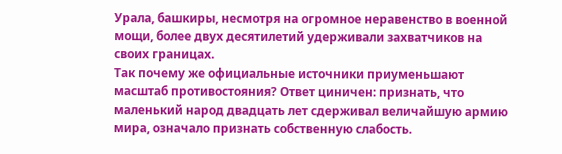Урала, башкиры, несмотря на огромное неравенство в военной мощи, более двух десятилетий удерживали захватчиков на своих границах.
Так почему же официальные источники приуменьшают масштаб противостояния? Ответ циничен: признать, что маленький народ двадцать лет сдерживал величайшую армию мира, означало признать собственную слабость.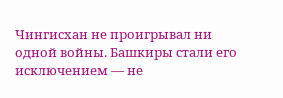Чингисхан не проигрывал ни одной войны. Башкиры стали его исключением — не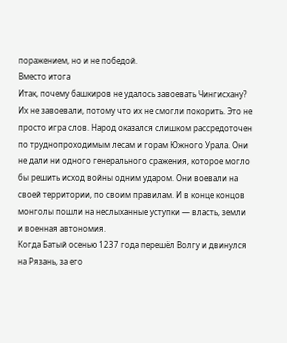поражением, но и не победой.
Вместо итога
Итак, почему башкиров не удалось завоевать Чингисхану? Их не завоевали, потому что их не смогли покорить. Это не просто игра слов. Народ оказался слишком рассредоточен по труднопроходимым лесам и горам Южного Урала. Они не дали ни одного генерального сражения, которое могло бы решить исход войны одним ударом. Они воевали на своей территории, по своим правилам. И в конце концов монголы пошли на неслыханные уступки — власть, земли и военная автономия.
Когда Батый осенью 1237 года перешёл Волгу и двинулся на Рязань, за его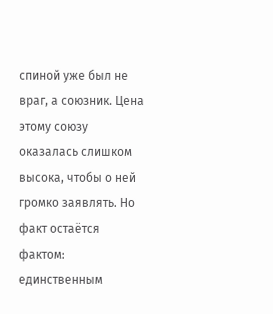спиной уже был не враг, а союзник. Цена этому союзу оказалась слишком высока, чтобы о ней громко заявлять. Но факт остаётся фактом: единственным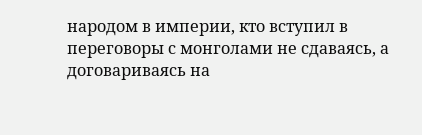народом в империи, кто вступил в переговоры с монголами не сдаваясь, а договариваясь на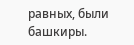равных, были башкиры.